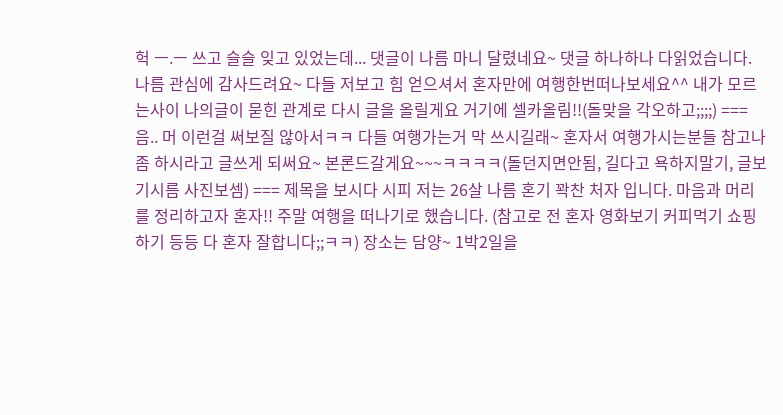헉 ㅡ.ㅡ 쓰고 슬슬 잊고 있었는데... 댓글이 나름 마니 달렸네요~ 댓글 하나하나 다읽었습니다. 나름 관심에 감사드려요~ 다들 저보고 힘 얻으셔서 혼자만에 여행한번떠나보세요^^ 내가 모르는사이 나의글이 묻힌 관계로 다시 글을 올릴게요 거기에 셀카올림!!(돌맞을 각오하고;;;;) === 음.. 머 이런걸 써보질 않아서ㅋㅋ 다들 여행가는거 막 쓰시길래~ 혼자서 여행가시는분들 참고나 좀 하시라고 글쓰게 되써요~ 본론드갈게요~~~ㅋㅋㅋㅋ(돌던지면안됨, 길다고 욕하지말기, 글보기시름 사진보셈) === 제목을 보시다 시피 저는 26살 나름 혼기 꽉찬 처자 입니다. 마음과 머리를 정리하고자 혼자!! 주말 여행을 떠나기로 했습니다. (참고로 전 혼자 영화보기 커피먹기 쇼핑하기 등등 다 혼자 잘합니다;;ㅋㅋ) 장소는 담양~ 1박2일을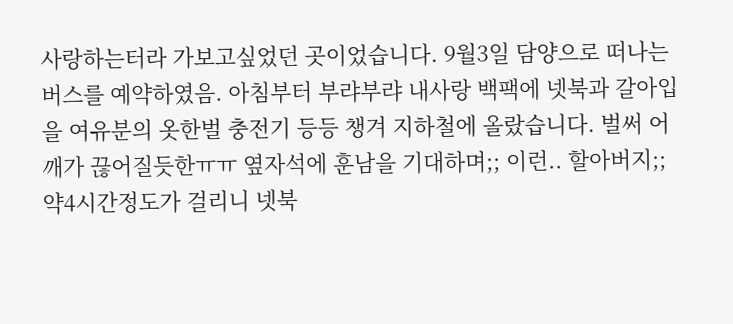사랑하는터라 가보고싶었던 곳이었습니다. 9월3일 담양으로 떠나는 버스를 예약하였음. 아침부터 부랴부랴 내사랑 백팩에 넷북과 갈아입을 여유분의 옷한벌 충전기 등등 챙겨 지하철에 올랐습니다. 벌써 어깨가 끊어질듯한ㅠㅠ 옆자석에 훈남을 기대하며;; 이런.. 할아버지;; 약4시간정도가 걸리니 넷북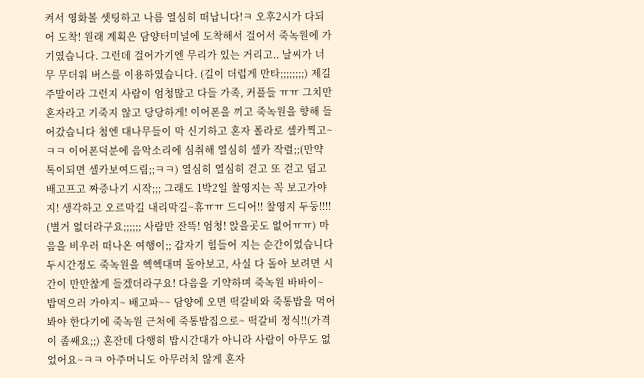켜서 영화볼 셋팅하고 나름 열심히 떠납니다!ㅋ 오후2시가 다되어 도착! 원래 계획은 담양터미널에 도착해서 걸어서 죽녹원에 가기였습니다. 그런데 걸어가기엔 무리가 있는 거리고.. 날씨가 너무 무더워 버스를 이용하였습니다. (길이 더럽게 만타;;;;;;;;) 제길 주말이라 그런지 사람이 엄청많고 다들 가족, 커플들 ㅠㅠ 그치만 혼자라고 기죽지 않고 당당하게! 이어폰을 끼고 죽녹원을 향해 들어갔습니다 첨엔 대나무들이 막 신기하고 혼자 폴라로 셀카찍고~ㅋㅋ 이어폰덕분에 음악소리에 심취해 열심히 셀카 작렬;;(만약 톡이되면 셀카보여드림;;ㅋㅋ) 열심히 열심히 걷고 또 걷고 덥고 배고프고 짜증나기 시작;;; 그래도 1박2일 찰영지는 꼭 보고가야지! 생각하고 오르막길 내리막길~휴ㅠㅠ 드디어!! 찰영지 두둥!!!! (별거 없더라구요;;;;;; 사람만 잔뜩! 엄청! 앉을곳도 없어ㅠㅠ) 마음을 비우러 떠나온 여행이;; 갑자기 힘들어 지는 순간이었습니다 두시간정도 죽녹원을 헥헥대며 돌아보고, 사실 다 돌아 보려면 시간이 만만찮게 들겠더라구요! 다음을 기약하며 죽녹원 바바이~ 밥먹으러 가야지~ 배고파~~ 담양에 오면 떡갈비와 죽통밥을 먹어봐야 한다기에 죽녹원 근처에 죽통밥집으로~ 떡갈비 정식!!(가격이 좀쌔요;;) 혼잔데 다행히 밥시간대가 아니라 사람이 아무도 없었어요~ㅋㅋ 아주머니도 아무러치 않게 혼자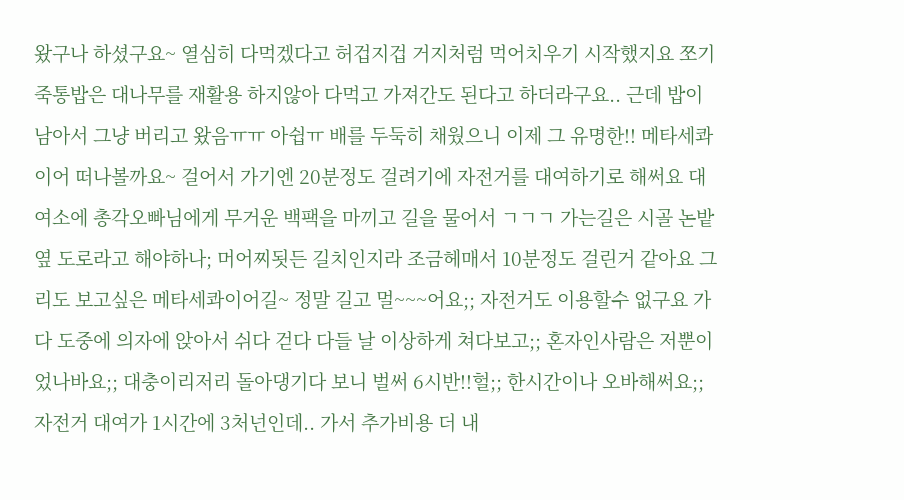왔구나 하셨구요~ 열심히 다먹겠다고 허겁지겁 거지처럼 먹어치우기 시작했지요 쪼기 죽통밥은 대나무를 재활용 하지않아 다먹고 가져간도 된다고 하더라구요.. 근데 밥이 남아서 그냥 버리고 왔음ㅠㅠ 아쉽ㅠ 배를 두둑히 채웠으니 이제 그 유명한!! 메타세콰이어 떠나볼까요~ 걸어서 가기엔 20분정도 걸려기에 자전거를 대여하기로 해써요 대여소에 총각오빠님에게 무거운 백팩을 마끼고 길을 물어서 ㄱㄱㄱ 가는길은 시골 논밭옆 도로라고 해야하나; 머어찌됫든 길치인지라 조금헤매서 10분정도 걸린거 같아요 그리도 보고싶은 메타세콰이어길~ 정말 길고 멀~~~어요;; 자전거도 이용할수 없구요 가다 도중에 의자에 앉아서 쉬다 걷다 다들 날 이상하게 쳐다보고;; 혼자인사람은 저뿐이었나바요;; 대충이리저리 돌아댕기다 보니 벌써 6시반!!헐;; 한시간이나 오바해써요;; 자전거 대여가 1시간에 3처넌인데.. 가서 추가비용 더 내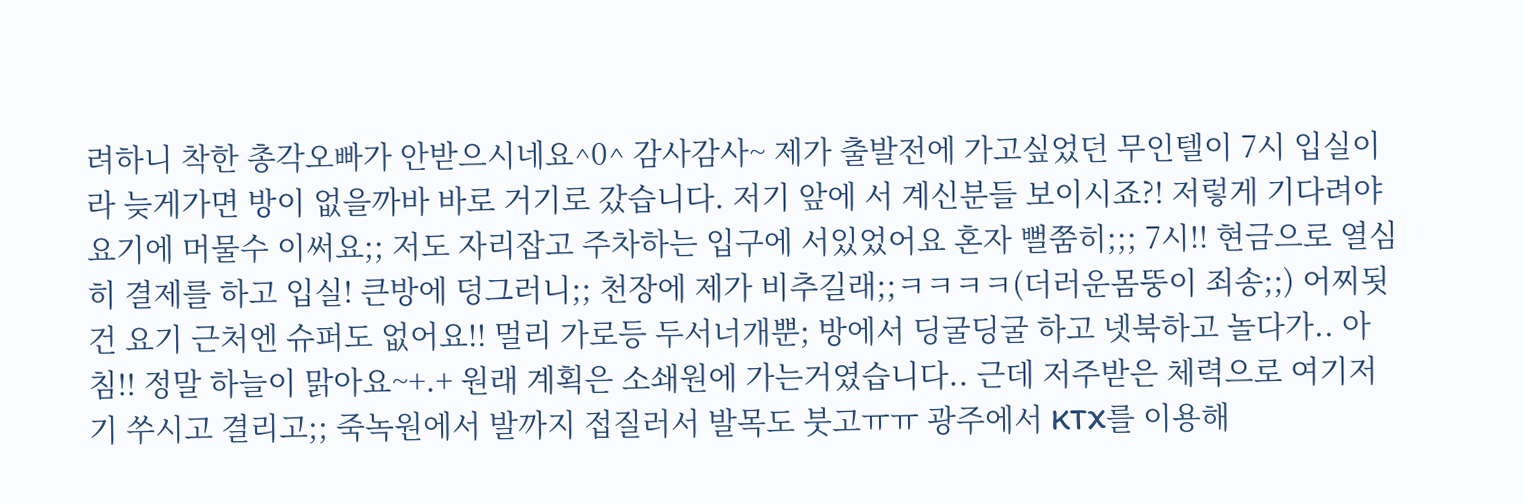려하니 착한 총각오빠가 안받으시네요^0^ 감사감사~ 제가 출발전에 가고싶었던 무인텔이 7시 입실이라 늦게가면 방이 없을까바 바로 거기로 갔습니다. 저기 앞에 서 계신분들 보이시죠?! 저렇게 기다려야 요기에 머물수 이써요;; 저도 자리잡고 주차하는 입구에 서있었어요 혼자 뻘쭘히;;; 7시!! 현금으로 열심히 결제를 하고 입실! 큰방에 덩그러니;; 천장에 제가 비추길래;;ㅋㅋㅋㅋ(더러운몸뚱이 죄송;;) 어찌됫건 요기 근처엔 슈퍼도 없어요!! 멀리 가로등 두서너개뿐; 방에서 딩굴딩굴 하고 넷북하고 놀다가.. 아침!! 정말 하늘이 맑아요~+.+ 원래 계획은 소쇄원에 가는거였습니다.. 근데 저주받은 체력으로 여기저기 쑤시고 결리고;; 죽녹원에서 발까지 접질러서 발목도 붓고ㅠㅠ 광주에서 KTX를 이용해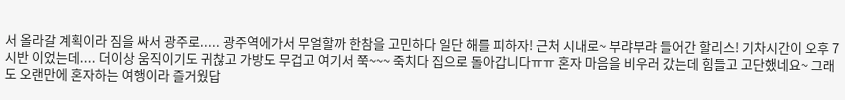서 올라갈 계획이라 짐을 싸서 광주로..... 광주역에가서 무얼할까 한참을 고민하다 일단 해를 피하자! 근처 시내로~ 부랴부랴 들어간 할리스! 기차시간이 오후 7시반 이었는데.... 더이상 움직이기도 귀찮고 가방도 무겁고 여기서 쭉~~~ 죽치다 집으로 돌아갑니다ㅠㅠ 혼자 마음을 비우러 갔는데 힘들고 고단했네요~ 그래도 오랜만에 혼자하는 여행이라 즐거웠답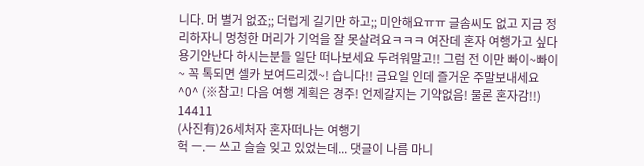니다. 머 별거 없죠;; 더럽게 길기만 하고;; 미안해요ㅠㅠ 글솜씨도 없고 지금 정리하자니 멍청한 머리가 기억을 잘 못살려요ㅋㅋㅋ 여잔데 혼자 여행가고 싶다 용기안난다 하시는분들 일단 떠나보세요 두려워말고!! 그럼 전 이만 빠이~빠이~ 꼭 톡되면 셀카 보여드리겠~! 습니다!! 금요일 인데 즐거운 주말보내세요^0^ (※참고! 다음 여행 계획은 경주! 언제갈지는 기약없음! 물론 혼자감!!) 14411
(사진有)26세처자 혼자떠나는 여행기
헉 ㅡ.ㅡ 쓰고 슬슬 잊고 있었는데... 댓글이 나름 마니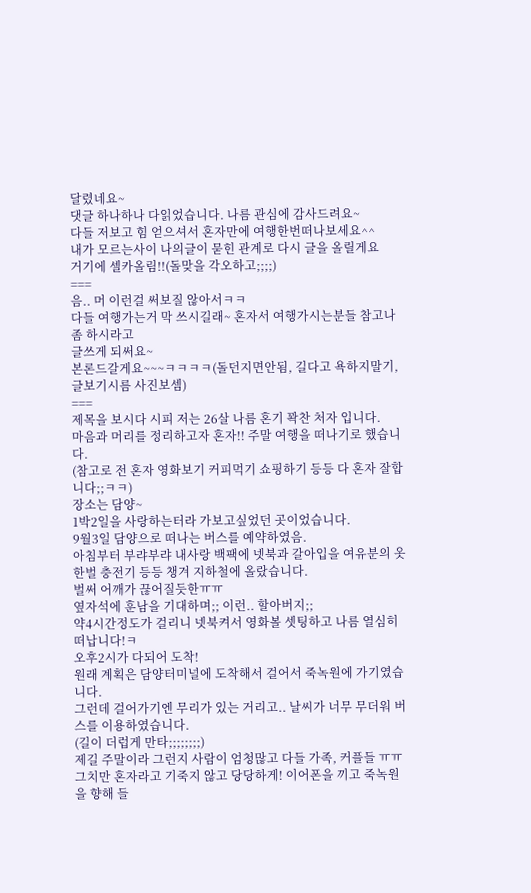달렸네요~
댓글 하나하나 다읽었습니다. 나름 관심에 감사드려요~
다들 저보고 힘 얻으셔서 혼자만에 여행한번떠나보세요^^
내가 모르는사이 나의글이 묻힌 관계로 다시 글을 올릴게요
거기에 셀카올림!!(돌맞을 각오하고;;;;)
===
음.. 머 이런걸 써보질 않아서ㅋㅋ
다들 여행가는거 막 쓰시길래~ 혼자서 여행가시는분들 참고나 좀 하시라고
글쓰게 되써요~
본론드갈게요~~~ㅋㅋㅋㅋ(돌던지면안됨, 길다고 욕하지말기, 글보기시름 사진보셈)
===
제목을 보시다 시피 저는 26살 나름 혼기 꽉찬 처자 입니다.
마음과 머리를 정리하고자 혼자!! 주말 여행을 떠나기로 했습니다.
(참고로 전 혼자 영화보기 커피먹기 쇼핑하기 등등 다 혼자 잘합니다;;ㅋㅋ)
장소는 담양~
1박2일을 사랑하는터라 가보고싶었던 곳이었습니다.
9월3일 담양으로 떠나는 버스를 예약하였음.
아침부터 부랴부랴 내사랑 백팩에 넷북과 갈아입을 여유분의 옷한벌 충전기 등등 챙겨 지하철에 올랐습니다.
벌써 어깨가 끊어질듯한ㅠㅠ
옆자석에 훈남을 기대하며;; 이런.. 할아버지;;
약4시간정도가 걸리니 넷북켜서 영화볼 셋팅하고 나름 열심히 떠납니다!ㅋ
오후2시가 다되어 도착!
원래 계획은 담양터미널에 도착해서 걸어서 죽녹원에 가기였습니다.
그런데 걸어가기엔 무리가 있는 거리고.. 날씨가 너무 무더워 버스를 이용하였습니다.
(길이 더럽게 만타;;;;;;;;)
제길 주말이라 그런지 사람이 엄청많고 다들 가족, 커플들 ㅠㅠ
그치만 혼자라고 기죽지 않고 당당하게! 이어폰을 끼고 죽녹원을 향해 들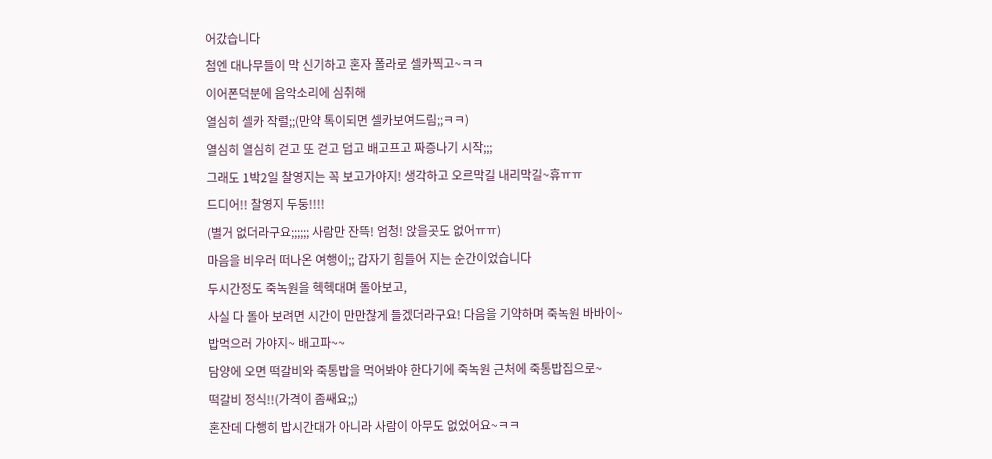어갔습니다
첨엔 대나무들이 막 신기하고 혼자 폴라로 셀카찍고~ㅋㅋ
이어폰덕분에 음악소리에 심취해
열심히 셀카 작렬;;(만약 톡이되면 셀카보여드림;;ㅋㅋ)
열심히 열심히 걷고 또 걷고 덥고 배고프고 짜증나기 시작;;;
그래도 1박2일 찰영지는 꼭 보고가야지! 생각하고 오르막길 내리막길~휴ㅠㅠ
드디어!! 찰영지 두둥!!!!
(별거 없더라구요;;;;;; 사람만 잔뜩! 엄청! 앉을곳도 없어ㅠㅠ)
마음을 비우러 떠나온 여행이;; 갑자기 힘들어 지는 순간이었습니다
두시간정도 죽녹원을 헥헥대며 돌아보고,
사실 다 돌아 보려면 시간이 만만찮게 들겠더라구요! 다음을 기약하며 죽녹원 바바이~
밥먹으러 가야지~ 배고파~~
담양에 오면 떡갈비와 죽통밥을 먹어봐야 한다기에 죽녹원 근처에 죽통밥집으로~
떡갈비 정식!!(가격이 좀쌔요;;)
혼잔데 다행히 밥시간대가 아니라 사람이 아무도 없었어요~ㅋㅋ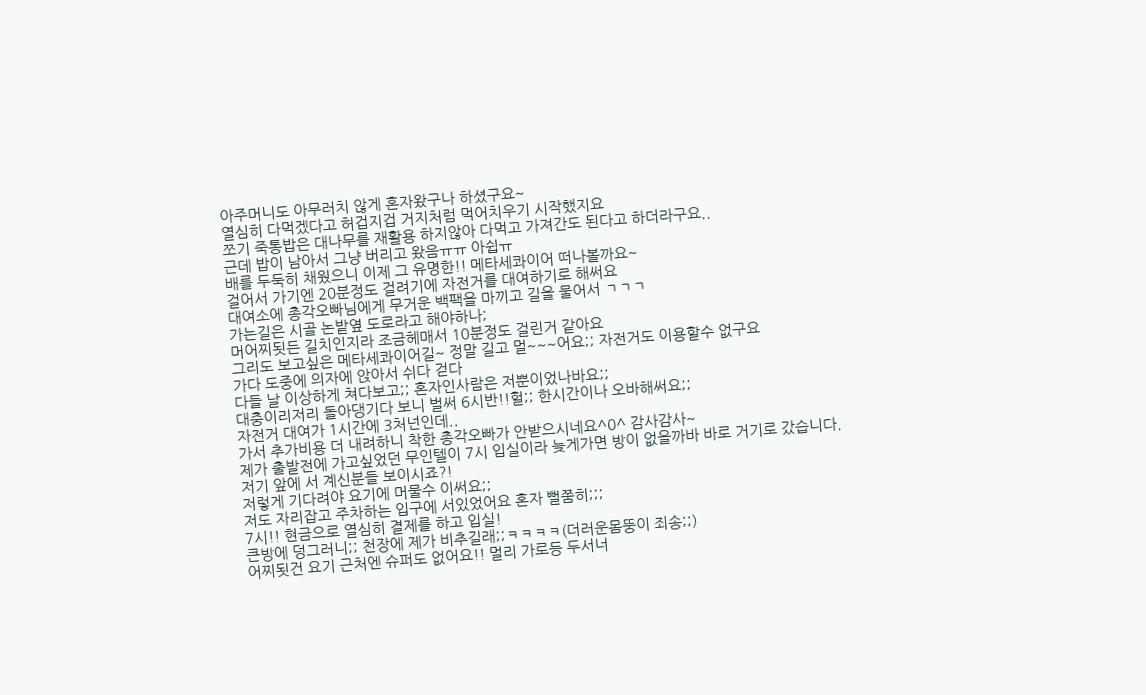아주머니도 아무러치 않게 혼자왔구나 하셨구요~
열심히 다먹겠다고 허겁지겁 거지처럼 먹어치우기 시작했지요
쪼기 죽통밥은 대나무를 재활용 하지않아 다먹고 가져간도 된다고 하더라구요..
근데 밥이 남아서 그냥 버리고 왔음ㅠㅠ 아쉽ㅠ
배를 두둑히 채웠으니 이제 그 유명한!! 메타세콰이어 떠나볼까요~
걸어서 가기엔 20분정도 걸려기에 자전거를 대여하기로 해써요
대여소에 총각오빠님에게 무거운 백팩을 마끼고 길을 물어서 ㄱㄱㄱ
가는길은 시골 논밭옆 도로라고 해야하나;
머어찌됫든 길치인지라 조금헤매서 10분정도 걸린거 같아요
그리도 보고싶은 메타세콰이어길~ 정말 길고 멀~~~어요;; 자전거도 이용할수 없구요
가다 도중에 의자에 앉아서 쉬다 걷다
다들 날 이상하게 쳐다보고;; 혼자인사람은 저뿐이었나바요;;
대충이리저리 돌아댕기다 보니 벌써 6시반!!헐;; 한시간이나 오바해써요;;
자전거 대여가 1시간에 3처넌인데..
가서 추가비용 더 내려하니 착한 총각오빠가 안받으시네요^0^ 감사감사~
제가 출발전에 가고싶었던 무인텔이 7시 입실이라 늦게가면 방이 없을까바 바로 거기로 갔습니다.
저기 앞에 서 계신분들 보이시죠?!
저렇게 기다려야 요기에 머물수 이써요;;
저도 자리잡고 주차하는 입구에 서있었어요 혼자 뻘쭘히;;;
7시!! 현금으로 열심히 결제를 하고 입실!
큰방에 덩그러니;; 천장에 제가 비추길래;;ㅋㅋㅋㅋ(더러운몸뚱이 죄송;;)
어찌됫건 요기 근처엔 슈퍼도 없어요!! 멀리 가로등 두서너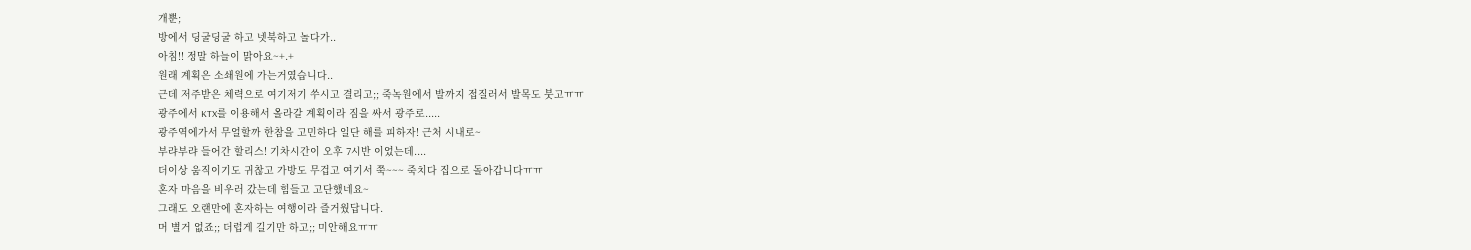개뿐;
방에서 딩굴딩굴 하고 넷북하고 놀다가..
아침!! 정말 하늘이 맑아요~+.+
원래 계획은 소쇄원에 가는거였습니다..
근데 저주받은 체력으로 여기저기 쑤시고 결리고;; 죽녹원에서 발까지 접질러서 발목도 붓고ㅠㅠ
광주에서 KTX를 이용해서 올라갈 계획이라 짐을 싸서 광주로.....
광주역에가서 무얼할까 한참을 고민하다 일단 해를 피하자! 근처 시내로~
부랴부랴 들어간 할리스! 기차시간이 오후 7시반 이었는데....
더이상 움직이기도 귀찮고 가방도 무겁고 여기서 쭉~~~ 죽치다 집으로 돌아갑니다ㅠㅠ
혼자 마음을 비우러 갔는데 힘들고 고단했네요~
그래도 오랜만에 혼자하는 여행이라 즐거웠답니다.
머 별거 없죠;; 더럽게 길기만 하고;; 미안해요ㅠㅠ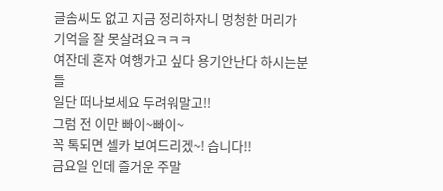글솜씨도 없고 지금 정리하자니 멍청한 머리가 기억을 잘 못살려요ㅋㅋㅋ
여잔데 혼자 여행가고 싶다 용기안난다 하시는분들
일단 떠나보세요 두려워말고!!
그럼 전 이만 빠이~빠이~
꼭 톡되면 셀카 보여드리겠~! 습니다!!
금요일 인데 즐거운 주말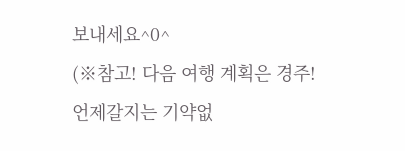보내세요^0^
(※참고! 다음 여행 계획은 경주! 언제갈지는 기약없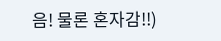음! 물론 혼자감!!)